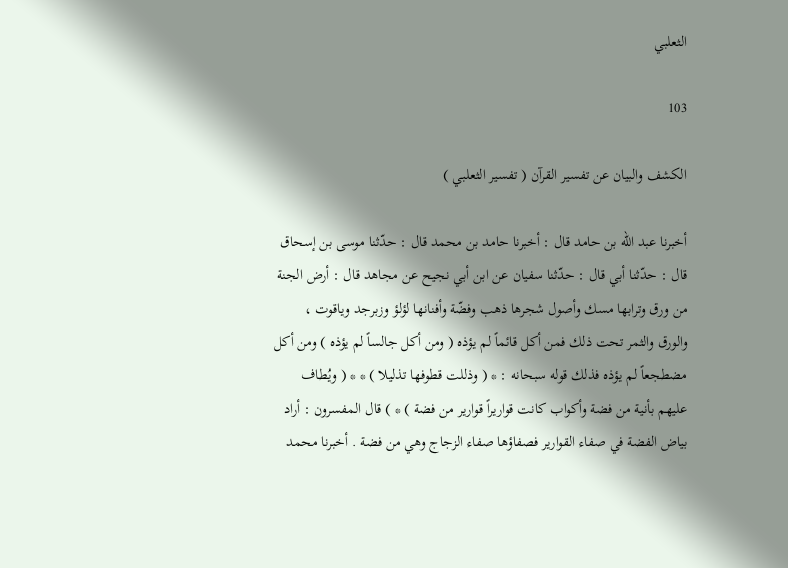الثعلبي

103

الكشف والبيان عن تفسير القرآن ( تفسير الثعلبي )

أخبرنا عبد الله بن حامد قال : أخبرنا حامد بن محمد قال : حدّثنا موسى بن إسحاق قال : حدّثنا أبي قال : حدّثنا سفيان عن ابن أبي نجيح عن مجاهد قال : أرض الجنة من ورق وترابها مسك وأصول شجرها ذهب وفضّة وأفنانها لؤلؤ وزبرجد وياقوت ، والورق والثمر تحت ذلك فمن أكل قائماً لم يؤذه ( ومن أكل جالساً لم يؤذه ) ومن أكل مضطجعاً لم يؤذه فذلك قوله سبحانه : * ( وذللت قطوفها تذليلا ) * * ( ويُطاف عليهم بأنية من فضة وأكواب كانت قواريراً قوارير من فضة ) * ) قال المفسرون : أراد بياض الفضة في صفاء القوارير فصفاؤها صفاء الزجاج وهي من فضة . أخبرنا محمد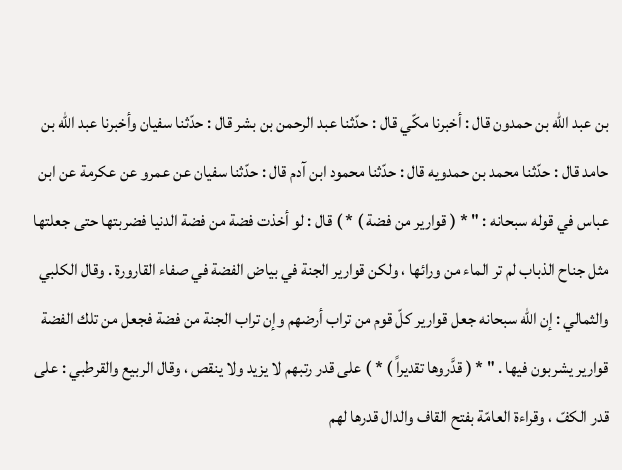بن عبد الله بن حمدون قال : أخبرنا مكّي قال : حدّثنا عبد الرحمن بن بشر قال : حدّثنا سفيان وأخبرنا عبد الله بن حامد قال : حدّثنا محمد بن حمدويه قال : حدّثنا محمود ابن آدم قال : حدّثنا سفيان عن عمرو عن عكرمة عن ابن عباس في قوله سبحانه : " * ( قوارير من فضة ) * ) قال : لو أخذت فضة من فضة الدنيا فضربتها حتى جعلتها مثل جناح الذباب لم تر الماء من ورائها ، ولكن قوارير الجنة في بياض الفضة في صفاء القارورة . وقال الكلبي والثمالي : إن الله سبحانه جعل قوارير كلّ قوم من تراب أرضهم وإن تراب الجنة من فضة فجعل من تلك الفضة قوارير يشربون فيها . " * ( قدَّروها تقديراً ) * ) على قدر رتبهم لا يزيد ولا ينقص ، وقال الربيع والقرطبي : على قدر الكفّ ، وقراءة العامّة بفتح القاف والدال قدرها لهم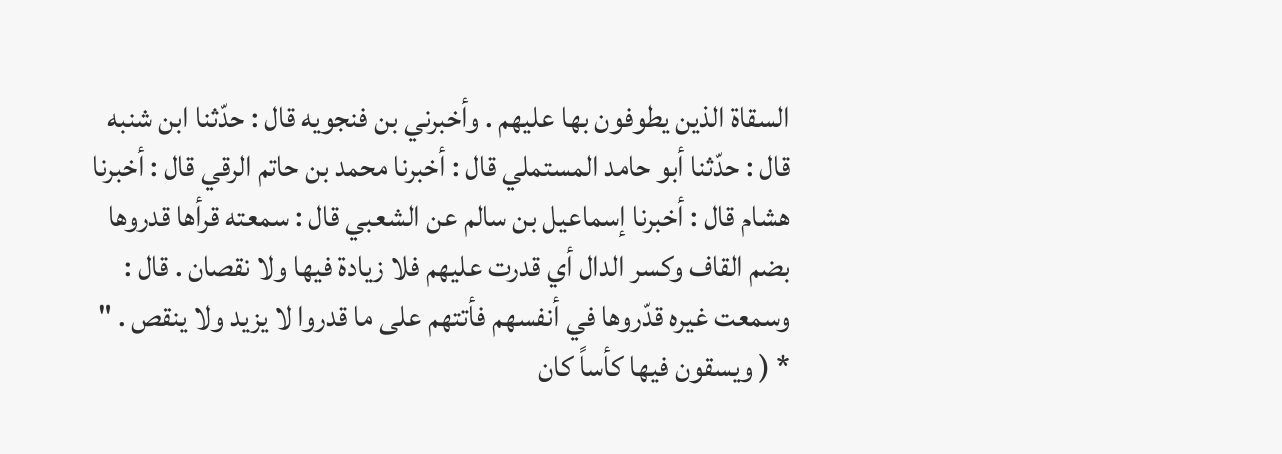السقاة الذين يطوفون بها عليهم . وأخبرني بن فنجويه قال : حدّثنا ابن شنبه قال : حدّثنا أبو حامد المستملي قال : أخبرنا محمد بن حاتم الرقي قال : أخبرنا هشام قال : أخبرنا إسماعيل بن سالم عن الشعبي قال : سمعته قرأها قدروها بضم القاف وكسر الدال أي قدرت عليهم فلا زيادة فيها ولا نقصان . قال : وسمعت غيره قدّروها في أنفسهم فأتتهم على ما قدروا لا يزيد ولا ينقص . " * ( ويسقون فيها كأساً كان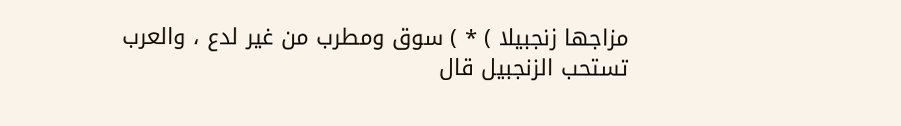مزاجها زنجبيلا ) * ) سوق ومطرب من غير لدع ، والعرب تستحب الزنجبيل قال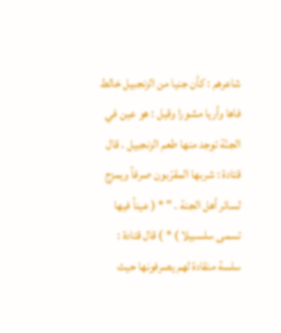شاعرهم : كأن جنيا من الزنجبيل خالط فاها وأريا مشورا وقيل : هو عين في الجنّة توجد منها طعم الزنجبيل . قال قتادة : شربها المقرّبون صرفاً ويمزج لسائر أهل الجنة . " * ( عيناً فيها تسمى سلسبيلا ) * ) قال قتادة : سلسة منقادة لهم يصرفونها حيث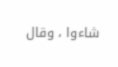شاءوا ، وقال